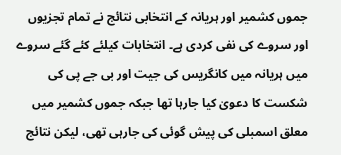جموں کشمیر اور ہریانہ کے انتخابی نتائج نے تمام تجزیوں اور سروے کی نفی کردی ہے۔ انتخابات کیلئے کئے گئے سروے میں ہریانہ میں کانگریس کی جیت اور بی جے پی کی شکست کا دعویٰ کیا جارہا تھا جبکہ جموں کشمیر میں معلق اسمبلی کی پیش گوئی کی جارہی تھی، لیکن نتائج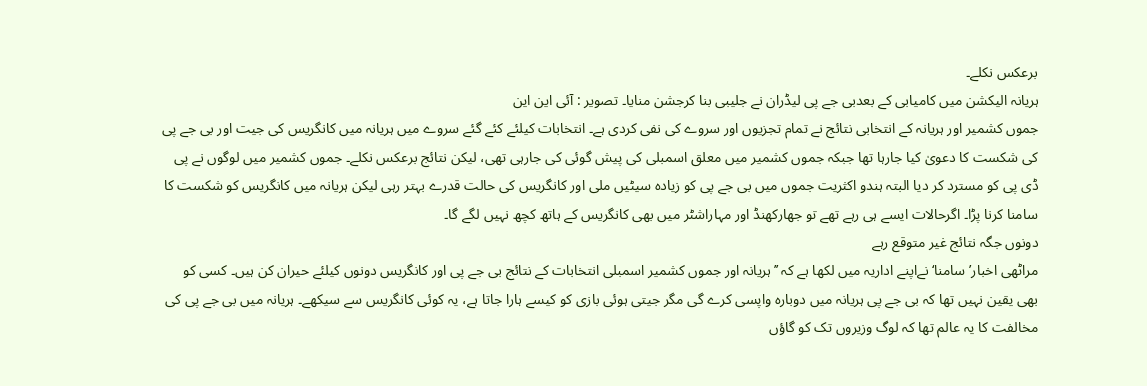برعکس نکلے۔
ہریانہ الیکشن میں کامیابی کے بعدبی جے پی لیڈران نے جلیبی بنا کرجشن منایا۔ تصویر : آئی این این
جموں کشمیر اور ہریانہ کے انتخابی نتائج نے تمام تجزیوں اور سروے کی نفی کردی ہے۔ انتخابات کیلئے کئے گئے سروے میں ہریانہ میں کانگریس کی جیت اور بی جے پی کی شکست کا دعویٰ کیا جارہا تھا جبکہ جموں کشمیر میں معلق اسمبلی کی پیش گوئی کی جارہی تھی، لیکن نتائج برعکس نکلے۔ جموں کشمیر میں لوگوں نے پی ڈی پی کو مسترد کر دیا البتہ ہندو اکثریت جموں میں بی جے پی کو زیادہ سیٹیں ملی اور کانگریس کی حالت قدرے بہتر رہی لیکن ہریانہ میں کانگریس کو شکست کا سامنا کرنا پڑا۔ اگرحالات ایسے ہی رہے تھے تو جھارکھنڈ اور مہاراشٹر میں بھی کانگریس کے ہاتھ کچھ نہیں لگے گا۔
دونوں جگہ نتائج غیر متوقع رہے
مراٹھی اخبار’سامنا‘ نےاپنے اداریہ میں لکھا ہے کہ ’’ہریانہ اور جموں کشمیر اسمبلی انتخابات کے نتائج بی جے پی اور کانگریس دونوں کیلئے حیران کن ہیں۔ کسی کو بھی یقین نہیں تھا کہ بی جے پی ہریانہ میں دوبارہ واپسی کرے گی مگر جیتی ہوئی بازی کو کیسے ہارا جاتا ہے، یہ کوئی کانگریس سے سیکھے۔ ہریانہ میں بی جے پی کی مخالفت کا یہ عالم تھا کہ لوگ وزیروں تک کو گاؤں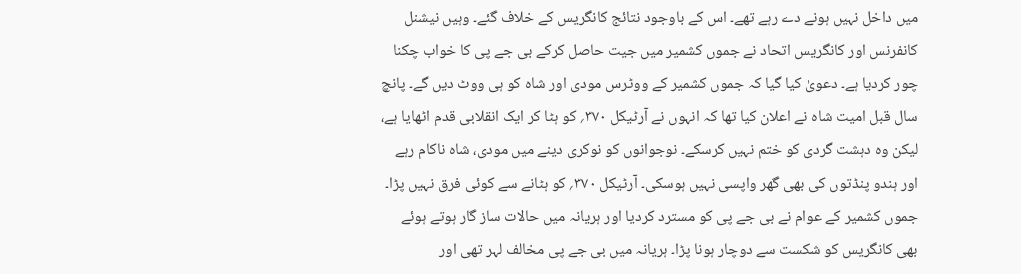میں داخل نہیں ہونے دے رہے تھے۔ اس کے باوجود نتائج کانگریس کے خلاف گئے۔ وہیں نیشنل کانفرنس اور کانگریس اتحاد نے جموں کشمیر میں جیت حاصل کرکے بی جے پی کا خواب چکنا چور کردیا ہے۔ دعویٰ کیا گیا کہ جموں کشمیر کے ووٹرس مودی اور شاہ کو ہی ووٹ دیں گے۔ پانچ سال قبل امیت شاہ نے اعلان کیا تھا کہ انہوں نے آرٹیکل ۳۷۰؍ کو ہٹا کر ایک انقلابی قدم اٹھایا ہے، لیکن وہ دہشت گردی کو ختم نہیں کرسکے۔ نوجوانوں کو نوکری دینے میں مودی، شاہ ناکام رہے اور ہندو پنڈتوں کی بھی گھر واپسی نہیں ہوسکی۔ آرٹیکل ۳۷۰؍ کو ہٹانے سے کوئی فرق نہیں پڑا۔ جموں کشمیر کے عوام نے بی جے پی کو مسترد کردیا اور ہریانہ میں حالات ساز گار ہوتے ہوئے بھی کانگریس کو شکست سے دوچار ہونا پڑا۔ ہریانہ میں بی جے پی مخالف لہر تھی اور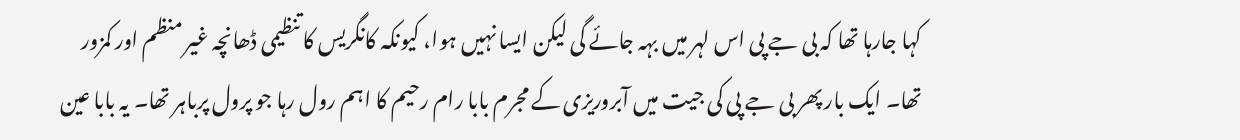کہا جارہا تھا کہ بی جے پی اس لہر میں بہہ جائے گی لیکن ایسا نہیں ہوا، کیونکہ کانگریس کا تنظیمی ڈھانچہ غیر منظم اور کمزور تھا۔ ایک بار پھر بی جے پی کی جیت میں آبروریزی کے مجرم بابا رام رحیم کا اہم رول رہا جو پرول پرباہر تھا۔ یہ بابا عین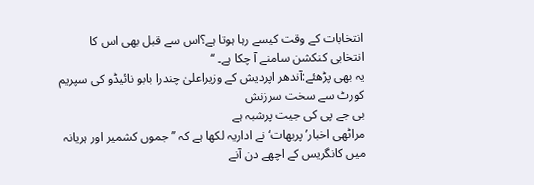انتخابات کے وقت کیسے رہا ہوتا ہے؟اس سے قبل بھی اس کا انتخابی کنکشن سامنے آ چکا ہے۔ ‘‘
یہ بھی پڑھئے:آندھر اپردیش کے وزیراعلیٰ چندرا بابو نائیڈو کی سپریم کورٹ سے سخت سرزنش
بی جے پی کی جیت پرشبہ ہے
مراٹھی اخبار’پربھات‘ نے اداریہ لکھا ہے کہ ’’ جموں کشمیر اور ہریانہ میں کانگریس کے اچھے دن آنے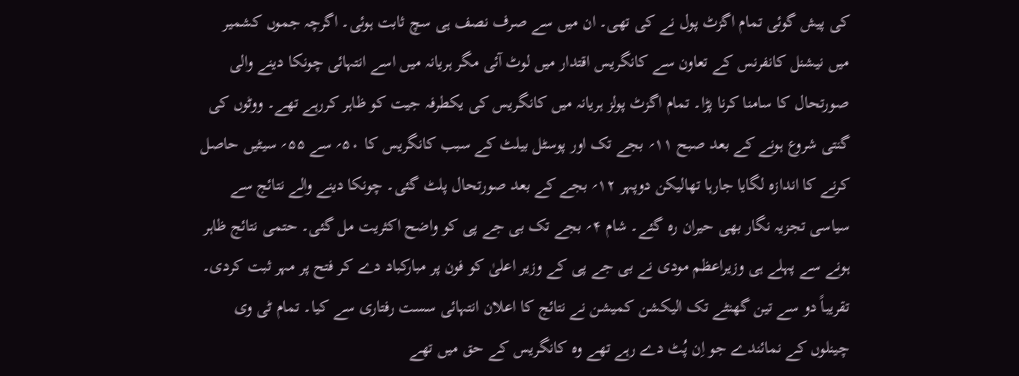کی پیش گوئی تمام اگزٹ پول نے کی تھی۔ ان میں سے صرف نصف ہی سچ ثابت ہوئی۔ اگرچہ جموں کشمیر میں نیشنل کانفرنس کے تعاون سے کانگریس اقتدار میں لوٹ آئی مگر ہریانہ میں اسے انتہائی چونکا دینے والی صورتحال کا سامنا کرنا پڑا۔ تمام اگزٹ پولز ہریانہ میں کانگریس کی یکطرفہ جیت کو ظاہر کررہے تھے۔ ووٹوں کی گنتی شروع ہونے کے بعد صبح ۱۱؍ بجے تک اور پوسٹل بیلٹ کے سبب کانگریس کا ۵۰؍ سے ۵۵؍ سیٹیں حاصل کرنے کا اندازہ لگایا جارہا تھالیکن دوپہر ۱۲؍ بجے کے بعد صورتحال پلٹ گئی۔ چونکا دینے والے نتائج سے سیاسی تجزیہ نگار بھی حیران رہ گئے۔ شام ۴؍ بجے تک بی جے پی کو واضح اکثریت مل گئی۔ حتمی نتائج ظاہر ہونے سے پہلے ہی وزیراعظم مودی نے بی جے پی کے وزیر اعلیٰ کو فون پر مبارکباد دے کر فتح پر مہر ثبت کردی۔ تقریباً دو سے تین گھنٹے تک الیکشن کمیشن نے نتائج کا اعلان انتہائی سست رفتاری سے کیا۔ تمام ٹی وی چینلوں کے نمائندے جو اِن پُٹ دے رہے تھے وہ کانگریس کے حق میں تھے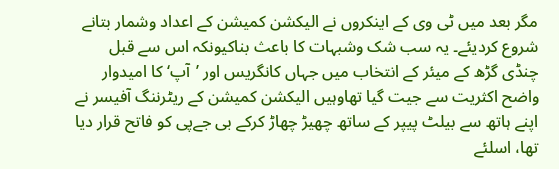مگر بعد میں ٹی وی کے اینکروں نے الیکشن کمیشن کے اعداد وشمار بتانے شروع کردیئے۔ یہ سب شک وشبہات کا باعث بناکیونکہ اس سے قبل چنڈی گڑھ کے میئر کے انتخاب میں جہاں کانگریس اور ’آپ‘ کا امیدوار واضح اکثریت سے جیت گیا تھاوہیں الیکشن کمیشن کے ریٹرننگ آفیسر نے اپنے ہاتھ سے بیلٹ پیپر کے ساتھ چھیڑ چھاڑ کرکے بی جےپی کو فاتح قرار دیا تھا، اسلئے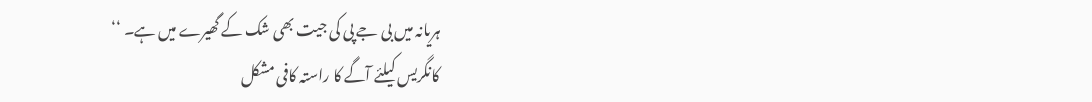ہریانہ میں بی جے پی کی جیت بھی شک کے گھیرے میں ہے۔ ‘‘
کانگریس کیلئے آگے کا راستہ کافی مشکل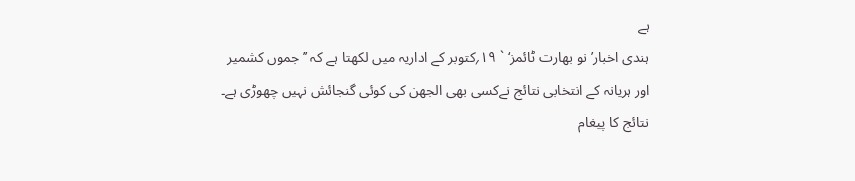ہے
ہندی اخبار’ نو بھارت ٹائمز‘ ` ۱۹؍کتوبر کے اداریہ میں لکھتا ہے کہ ’’جموں کشمیر اور ہریانہ کے انتخابی نتائج نےکسی بھی الجھن کی کوئی گنجائش نہیں چھوڑی ہے۔ نتائج کا پیغام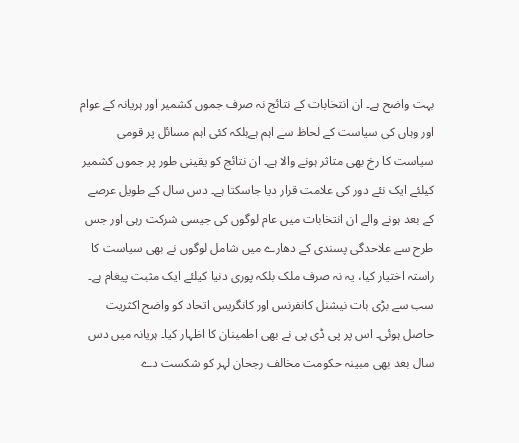بہت واضح ہے۔ ان انتخابات کے نتائج نہ صرف جموں کشمیر اور ہریانہ کے عوام اور وہاں کی سیاست کے لحاظ سے اہم ہےبلکہ کئی اہم مسائل پر قومی سیاست کا رخ بھی متاثر ہونے والا ہے۔ ان نتائج کو یقینی طور پر جموں کشمیر کیلئے ایک نئے دور کی علامت قرار دیا جاسکتا ہے۔ دس سال کے طویل عرصے کے بعد ہونے والے ان انتخابات میں عام لوگوں کی جیسی شرکت رہی اور جس طرح سے علاحدگی پسندی کے دھارے میں شامل لوگوں نے بھی سیاست کا راستہ اختیار کیا، یہ نہ صرف ملک بلکہ پوری دنیا کیلئے ایک مثبت پیغام ہے۔ سب سے بڑی بات نیشنل کانفرنس اور کانگریس اتحاد کو واضح اکثریت حاصل ہوئی۔ اس پر پی ڈی پی نے بھی اطمینان کا اظہار کیا۔ ہریانہ میں دس سال بعد بھی مبینہ حکومت مخالف رجحان لہر کو شکست دے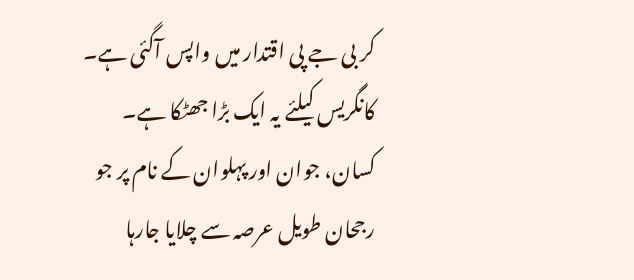کر بی جے پی اقتدار میں واپس آگئی ہے۔ کانگریس کیلئے یہ ایک بڑا جھٹکا ہے۔ کسان، جوان اور پہلوان کے نام پر جو رجحان طویل عرصہ سے چلایا جارہا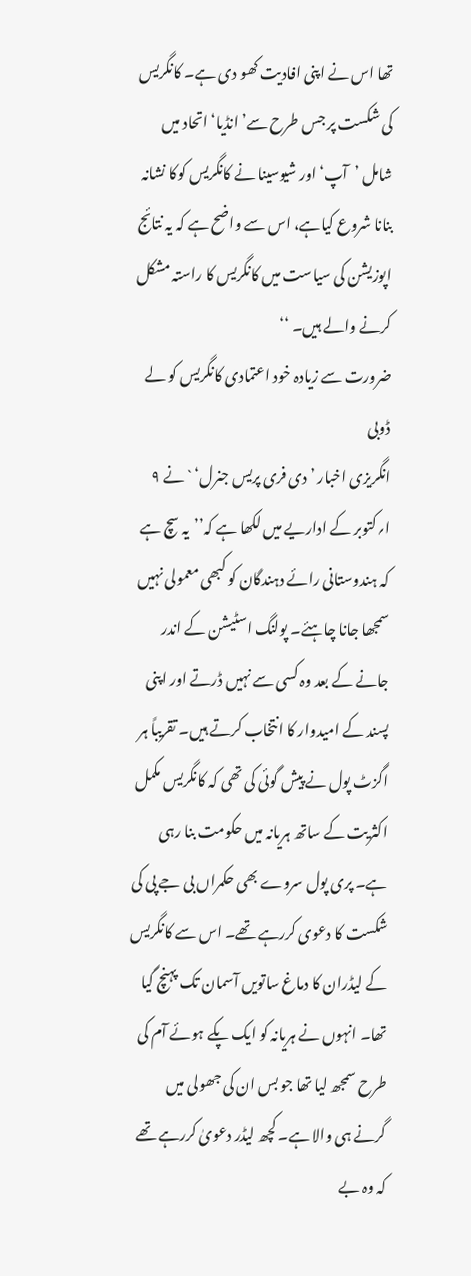تھا اس نے اپنی افادیت کھو دی ہے۔ کانگریس کی شکست پر جس طرح سے’ انڈیا‘ اتحاد میں شامل ’آپ‘ اور شیوسینا نے کانگریس کوکا نشانہ بنانا شروع کیاہے، اس سے واضح ہے کہ یہ نتائج اپوزیشن کی سیاست میں کانگریس کا راستہ مشکل کرنے والے ہیں۔ ‘‘
ضرورت سے زیادہ خود اعتمادی کانگریس کو لے ڈوبی
انگریزی اخبار ’ دی فری پریس جنرل‘ ` نے ۹ ا؍کتوبر کے اداریے میں لکھا ہے کہ’’یہ سچ ہے کہ ہندوستانی رائے دہندگان کو کبھی معمولی نہیں سمجھا جانا چاہئے۔ پولنگ اسٹیشن کے اندر جانے کے بعد وہ کسی سے نہیں ڈرتے اور اپنی پسند کے امیدوار کا انتخاب کرتے ہیں۔ تقریباً ہر اگزٹ پول نے پیش گوئی کی تھی کہ کانگریس مکمل اکثریت کے ساتھ ہریانہ میں حکومت بنا رہی ہے۔ پری پول سروے بھی حکمراں بی جے پی کی شکست کا دعوی کررہے تھے۔ اس سے کانگریس کے لیڈران کا دماغ ساتویں آسمان تک پہنچ گیا تھا۔ انہوں نے ہریانہ کو ایک پکے ہوئے آم کی طرح سمجھ لیا تھا جو بس ان کی جھولی میں گرنے ہی والا ہے۔ کچھ لیڈر دعویٰ کررہے تھے کہ وہ بے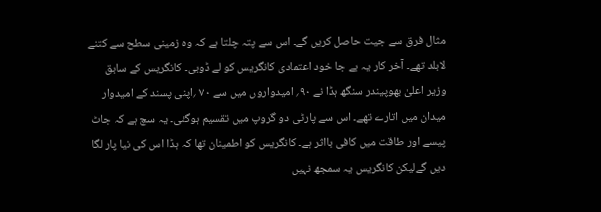مثال فرق سے جیت حاصل کریں گے۔ اس سے پتہ چلتا ہے کہ وہ زمینی سطح سے کتنے لابلد تھے۔ آخر کار یہ بے جا خود اعتمادی کانگریس کو لے ڈوبی۔ کانگریس کے سابق وزیر اعلیٰ بھوپیندر سنگھ ہڈا نے ۹۰؍ امیدواروں میں سے ۷۰ ؍اپنی پسند کے امیدوار میدان میں اتارے تھے۔ اس سے پارٹی دو گروپ میں تقسیم ہوگئی۔ یہ سچ ہے کہ جاٹ پیسے اور طاقت میں کافی بااثر ہے۔ کانگریس کو اطمینان تھا کہ ہڈا اس کی نیا پار لگا دیں گےلیکن کانگریس یہ سمجھ نہیں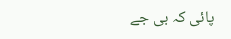پائی کہ بی جے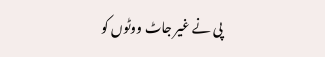پی نے غیر جاٹ ووٹوں کو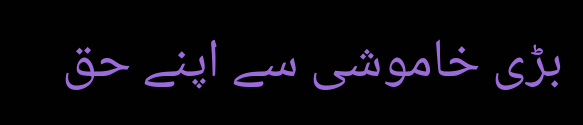بڑی خاموشی سے اپنے حق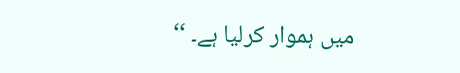میں ہموار کرلیا ہے۔ ‘‘